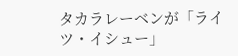タカラレーベンが「ライツ・イシュー」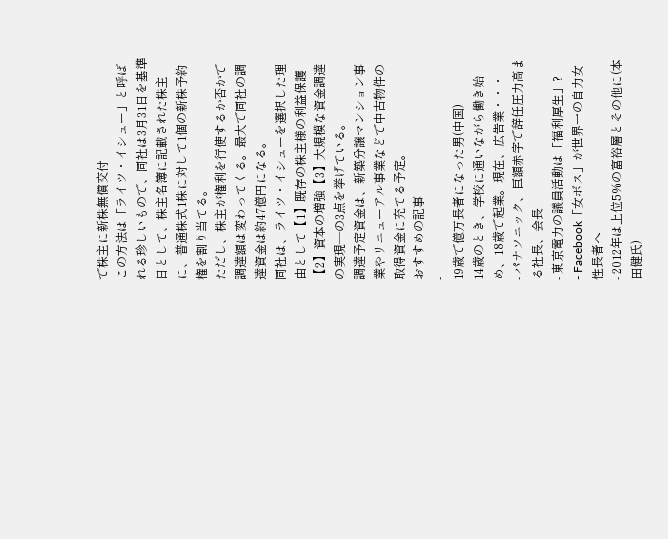で株主に新株無償交付
この方法は「ライツ・イシュー」と呼ばれる珍しいもので、同社は3月31日を基準日として、株主名簿に記載された株主に、普通株式1株に対して1個の新株予約権を割り当てる。
ただし、株主が権利を行使するか否かで調達額は変わってくる。最大で同社の調達資金は約47億円になる。
同社は、ライツ・イシューを選択した理由として【1】既存の株主様の利益保護【2】資本の増強【3】大規模な資金調達の実現―の3点を挙げている。
調達予定資金は、新築分譲マンション事業やリニューアル事業などで中古物件の取得資金に充てる予定。
おすすめの記事
-
19歳で億万長者になった男(中国)
14歳のとき、学校に通いながら働き始め、18歳で起業。現在、広告業・・・
- パナソニック、巨額赤字で辞任圧力高まる社長、会長
- 東京電力の議員活動は「福利厚生」?
- Facebook「女ボス」が世界一の自力女性長者へ
- 2012年は上位5%の富裕層とその他に(本田健氏)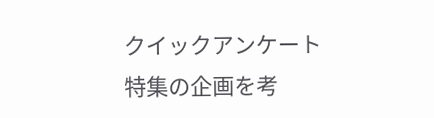クイックアンケート
特集の企画を考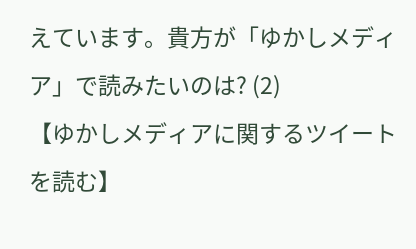えています。貴方が「ゆかしメディア」で読みたいのは? (2)
【ゆかしメディアに関するツイートを読む】